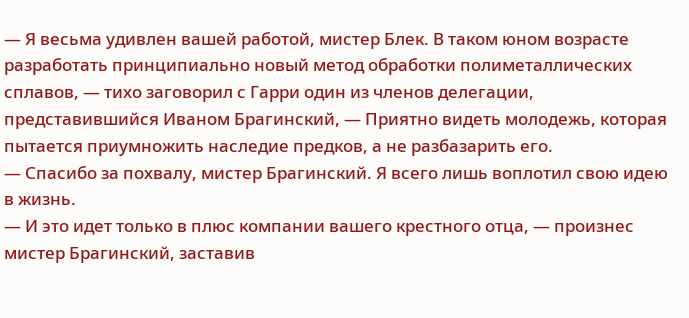— Я весьма удивлен вашей работой, мистер Блек. В таком юном возрасте разработать принципиально новый метод обработки полиметаллических сплавов, — тихо заговорил с Гарри один из членов делегации, представившийся Иваном Брагинский, — Приятно видеть молодежь, которая пытается приумножить наследие предков, а не разбазарить его.
— Спасибо за похвалу, мистер Брагинский. Я всего лишь воплотил свою идею в жизнь.
— И это идет только в плюс компании вашего крестного отца, — произнес мистер Брагинский, заставив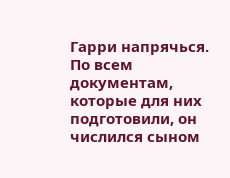Гарри напрячься. По всем документам, которые для них подготовили, он числился сыном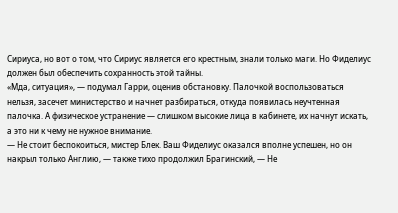Сириуса, но вот о том, что Сириус является его крестным, знали только маги. Но Фиделиус должен был обеспечить сохранность этой тайны.
«Мда, ситуация», — подумал Гарри, оценив обстановку. Палочкой воспользоваться нельзя, засечет министерство и начнет разбираться, откуда появилась неучтенная палочка. А физическое устранение — слишком высокие лица в кабинете, их начнут искать, а это ни к чему не нужное внимание.
— Не стоит беспокоиться, мистер Блек. Ваш Фиделиус оказался вполне успешен, но он накрыл только Англию, — также тихо продолжил Брагинский, — Не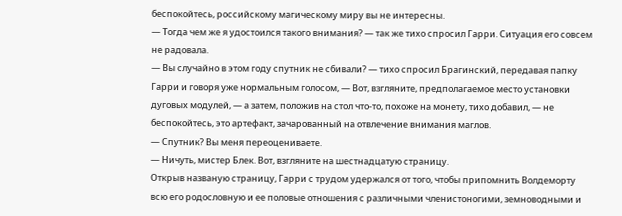беспокойтесь, российскому магическому миру вы не интересны.
— Тогда чем же я удостоился такого внимания? — так же тихо спросил Гарри. Ситуация его совсем не радовала.
— Вы случайно в этом году спутник не сбивали? — тихо спросил Брагинский, передавая папку Гарри и говоря уже нормальным голосом, — Вот, взгляните, предполагаемое место установки дуговых модулей, — а затем, положив на стол что-то, похоже на монету, тихо добавил, — не беспокойтесь, это артефакт, зачарованный на отвлечение внимания маглов.
— Спутник? Вы меня переоцениваете.
— Ничуть, мистер Блек. Вот, взгляните на шестнадцатую страницу.
Открыв названую страницу, Гарри с трудом удержался от того, чтобы припомнить Волдеморту всю его родословную и ее половые отношения с различными членистоногими, земноводными и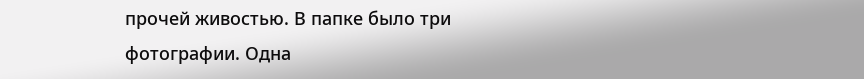прочей живостью. В папке было три фотографии. Одна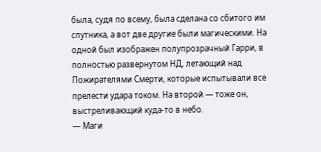была, судя по всему, была сделана со сбитого им спутника, а вот две другие были магическими. На одной был изображен полупрозрачный Гарри, в полностью развернутом НД, летающий над Пожирателями Смерти, которые испытывали все прелести удара током. На второй — тоже он, выстреливающий куда-то в небо.
— Маги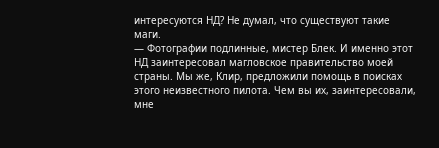интересуются НД? Не думал, что существуют такие маги.
— Фотографии подлинные, мистер Блек. И именно этот НД заинтересовал магловское правительство моей страны. Мы же, Клир, предложили помощь в поисках этого неизвестного пилота. Чем вы их, заинтересовали, мне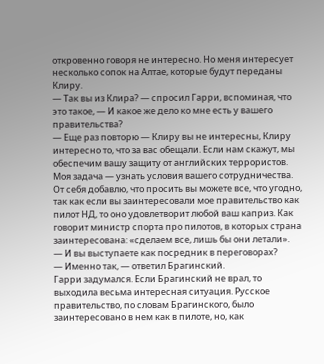откровенно говоря не интересно. Но меня интересует несколько сопок на Алтае, которые будут переданы Клиру.
— Так вы из Клира? — спросил Гарри, вспоминая, что это такое, — И какое же дело ко мне есть у вашего правительства?
— Еще раз повторю — Клиру вы не интересны, Клиру интересно то, что за вас обещали. Если нам скажут, мы обеспечим вашу защиту от английских террористов. Моя задача — узнать условия вашего сотрудничества. От себя добавлю, что просить вы можете все, что угодно, так как если вы заинтересовали мое правительство как пилот НД, то оно удовлетворит любой ваш каприз. Как говорит министр спорта про пилотов, в которых страна заинтересована: «сделаем все, лишь бы они летали».
— И вы выступаете как посредник в переговорах?
— Именно так, — ответил Брагинский.
Гарри задумался. Если Брагинский не врал, то выходила весьма интересная ситуация. Русское правительство, по словам Брагинского, было заинтересовано в нем как в пилоте, но, как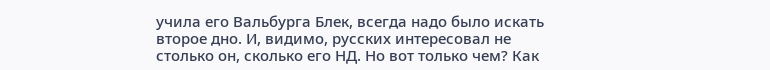учила его Вальбурга Блек, всегда надо было искать второе дно. И, видимо, русских интересовал не столько он, сколько его НД. Но вот только чем? Как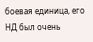боевая единица, его НД был очень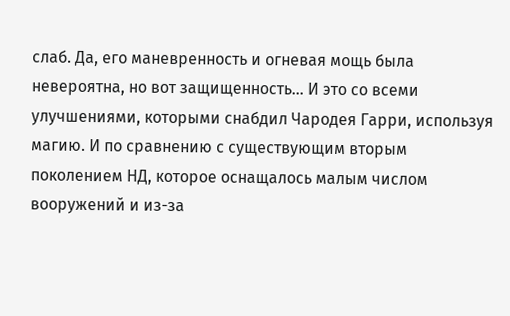слаб. Да, его маневренность и огневая мощь была невероятна, но вот защищенность… И это со всеми улучшениями, которыми снабдил Чародея Гарри, используя магию. И по сравнению с существующим вторым поколением НД, которое оснащалось малым числом вооружений и из-за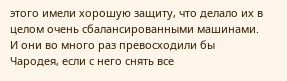этого имели хорошую защиту, что делало их в целом очень сбалансированными машинами. И они во много раз превосходили бы Чародея, если с него снять все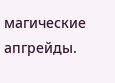магические апгрейды.